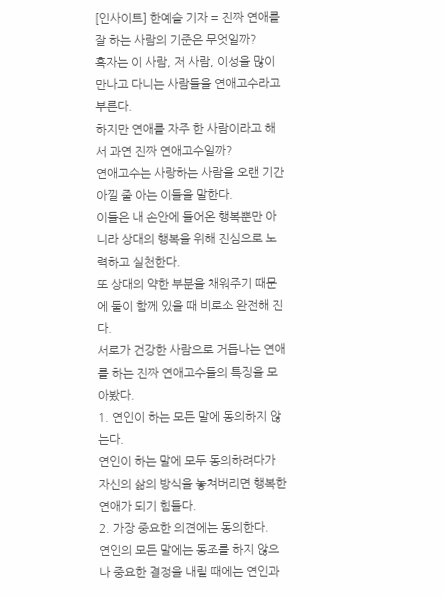[인사이트] 한예슬 기자 = 진짜 연애를 잘 하는 사람의 기준은 무엇일까?
혹자는 이 사람, 저 사람, 이성을 많이 만나고 다니는 사람들을 연애고수라고 부른다.
하지만 연애를 자주 한 사람이라고 해서 과연 진짜 연애고수일까?
연애고수는 사랑하는 사람을 오랜 기간 아낄 줄 아는 이들을 말한다.
이들은 내 손안에 들어온 행복뿐만 아니라 상대의 행복을 위해 진심으로 노력하고 실천한다.
또 상대의 약한 부분을 채워주기 때문에 둘이 함께 있을 때 비로소 완전해 진다.
서로가 건강한 사람으로 거듭나는 연애를 하는 진짜 연애고수들의 특징을 모아봤다.
1. 연인이 하는 모든 말에 동의하지 않는다.
연인이 하는 말에 모두 동의하려다가 자신의 삶의 방식을 놓쳐버리면 행복한 연애가 되기 힘들다.
2. 가장 중요한 의견에는 동의한다.
연인의 모든 말에는 동조를 하지 않으나 중요한 결정을 내릴 때에는 연인과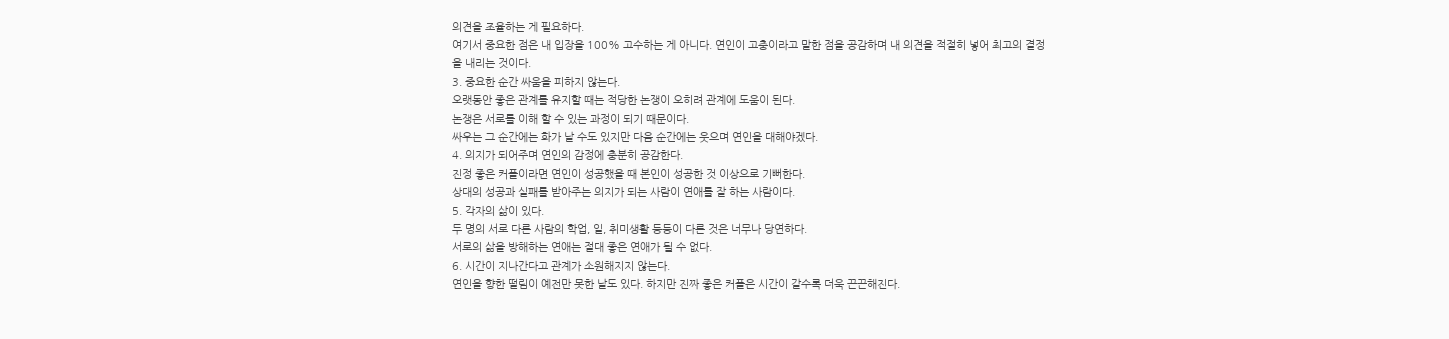의견을 조율하는 게 필요하다.
여기서 중요한 점은 내 입장을 100% 고수하는 게 아니다. 연인이 고충이라고 말한 점을 공감하며 내 의견을 적절히 넣어 최고의 결정을 내리는 것이다.
3. 중요한 순간 싸움을 피하지 않는다.
오랫동안 좋은 관계를 유지할 때는 적당한 논쟁이 오히려 관계에 도움이 된다.
논쟁은 서로를 이해 할 수 있는 과정이 되기 때문이다.
싸우는 그 순간에는 화가 날 수도 있지만 다음 순간에는 웃으며 연인을 대해야겠다.
4. 의지가 되어주며 연인의 감정에 충분히 공감한다.
진정 좋은 커플이라면 연인이 성공했을 때 본인이 성공한 것 이상으로 기뻐한다.
상대의 성공과 실패를 받아주는 의지가 되는 사람이 연애를 잘 하는 사람이다.
5. 각자의 삶이 있다.
두 명의 서로 다른 사람의 학업, 일, 취미생활 등등이 다른 것은 너무나 당연하다.
서로의 삶을 방해하는 연애는 절대 좋은 연애가 될 수 없다.
6. 시간이 지나간다고 관계가 소원해지지 않는다.
연인을 향한 떨림이 예전만 못한 날도 있다. 하지만 진짜 좋은 커플은 시간이 갈수록 더욱 끈끈해진다.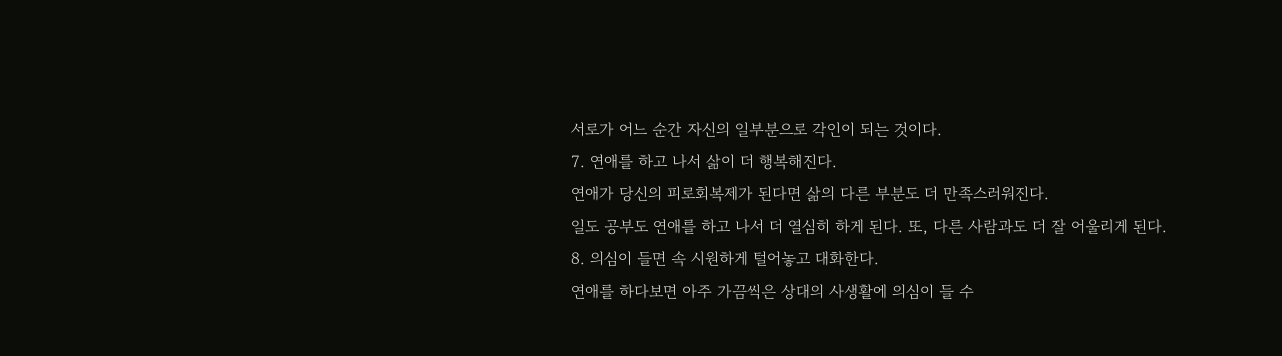서로가 어느 순간 자신의 일부분으로 각인이 되는 것이다.
7. 연애를 하고 나서 삶이 더 행복해진다.
연애가 당신의 피로회복제가 된다면 삶의 다른 부분도 더 만족스러워진다.
일도 공부도 연애를 하고 나서 더 열심히 하게 된다. 또, 다른 사람과도 더 잘 어울리게 된다.
8. 의심이 들면 속 시원하게 털어놓고 대화한다.
연애를 하다보면 아주 가끔씩은 상대의 사생활에 의심이 들 수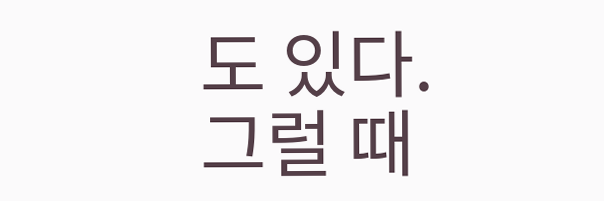도 있다.
그럴 때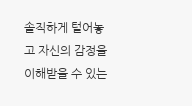솔직하게 털어놓고 자신의 감정을 이해받을 수 있는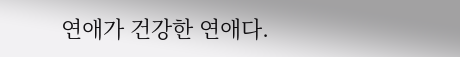연애가 건강한 연애다.